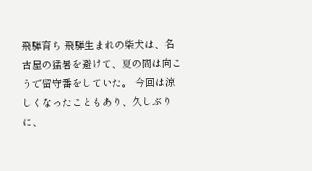飛騨育ち 飛騨生まれの柴犬は、名古屋の猛暑を避けて、夏の間は向こうで留守番をしていた。 今回は涼しくなったこともあり、久しぶりに、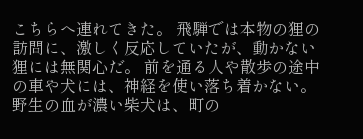こちらへ連れてきた。 飛騨では本物の狸の訪問に、激しく反応していたが、動かない狸には無関心だ。 前を通る人や散歩の途中の車や犬には、神経を使い落ち着かない。野生の血が濃い柴犬は、町の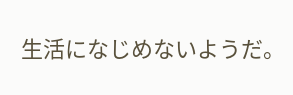生活になじめないようだ。